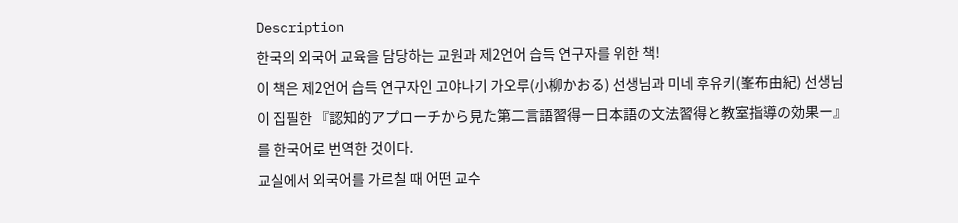Description
한국의 외국어 교육을 담당하는 교원과 제2언어 습득 연구자를 위한 책!
이 책은 제2언어 습득 연구자인 고야나기 가오루(小柳かおる) 선생님과 미네 후유키(峯布由紀) 선생님이 집필한 『認知的アプローチから見た第二言語習得ー日本語の文法習得と教室指導の効果ー』를 한국어로 번역한 것이다.
교실에서 외국어를 가르칠 때 어떤 교수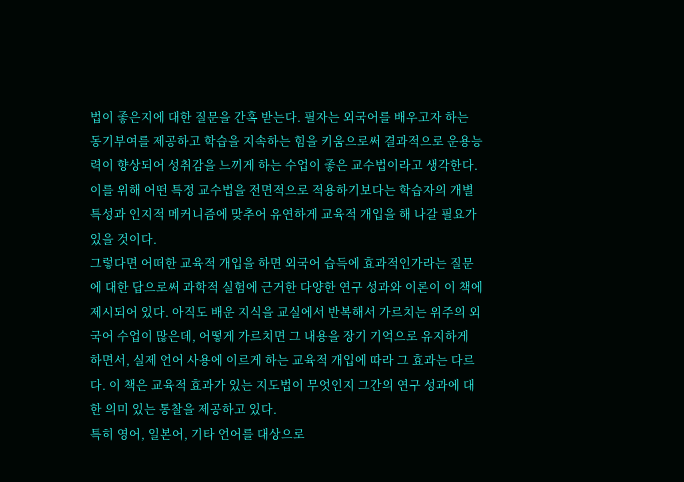법이 좋은지에 대한 질문을 간혹 받는다. 필자는 외국어를 배우고자 하는 동기부여를 제공하고 학습을 지속하는 힘을 키움으로써 결과적으로 운용능력이 향상되어 성취감을 느끼게 하는 수업이 좋은 교수법이라고 생각한다. 이를 위해 어떤 특정 교수법을 전면적으로 적용하기보다는 학습자의 개별 특성과 인지적 메커니즘에 맞추어 유연하게 교육적 개입을 해 나갈 필요가 있을 것이다.
그렇다면 어떠한 교육적 개입을 하면 외국어 습득에 효과적인가라는 질문에 대한 답으로써 과학적 실험에 근거한 다양한 연구 성과와 이론이 이 책에 제시되어 있다. 아직도 배운 지식을 교실에서 반복해서 가르치는 위주의 외국어 수업이 많은데, 어떻게 가르치면 그 내용을 장기 기억으로 유지하게 하면서, 실제 언어 사용에 이르게 하는 교육적 개입에 따라 그 효과는 다르다. 이 책은 교육적 효과가 있는 지도법이 무엇인지 그간의 연구 성과에 대한 의미 있는 통찰을 제공하고 있다.
특히 영어, 일본어, 기타 언어를 대상으로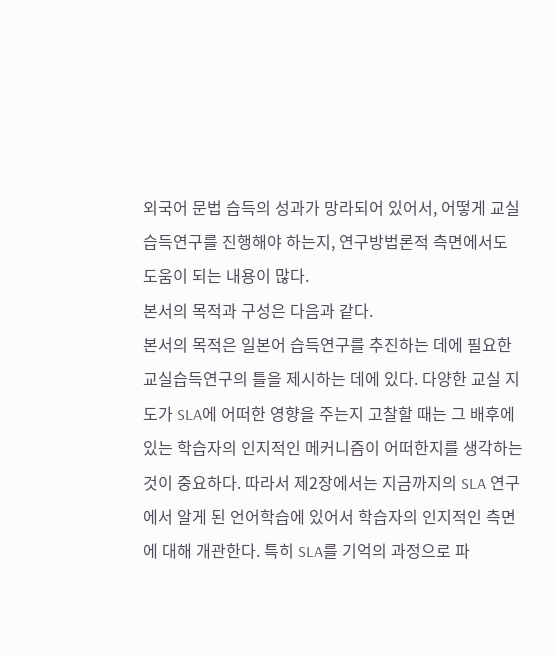외국어 문법 습득의 성과가 망라되어 있어서, 어떻게 교실습득연구를 진행해야 하는지, 연구방법론적 측면에서도 도움이 되는 내용이 많다.
본서의 목적과 구성은 다음과 같다.
본서의 목적은 일본어 습득연구를 추진하는 데에 필요한 교실습득연구의 틀을 제시하는 데에 있다. 다양한 교실 지도가 SLA에 어떠한 영향을 주는지 고찰할 때는 그 배후에 있는 학습자의 인지적인 메커니즘이 어떠한지를 생각하는 것이 중요하다. 따라서 제2장에서는 지금까지의 SLA 연구에서 알게 된 언어학습에 있어서 학습자의 인지적인 측면에 대해 개관한다. 특히 SLA를 기억의 과정으로 파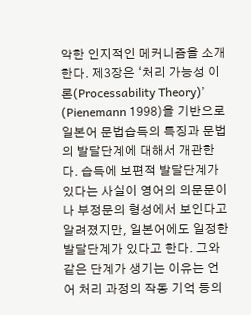악한 인지적인 메커니즘을 소개한다. 제3장은 ‘처리 가능성 이론(Processability Theory)’ (Pienemann 1998)을 기반으로 일본어 문법습득의 특징과 문법의 발달단계에 대해서 개관한다. 습득에 보편적 발달단계가 있다는 사실이 영어의 의문문이나 부정문의 형성에서 보인다고 알려졌지만, 일본어에도 일정한 발달단계가 있다고 한다. 그와 같은 단계가 생기는 이유는 언어 처리 과정의 작동 기억 등의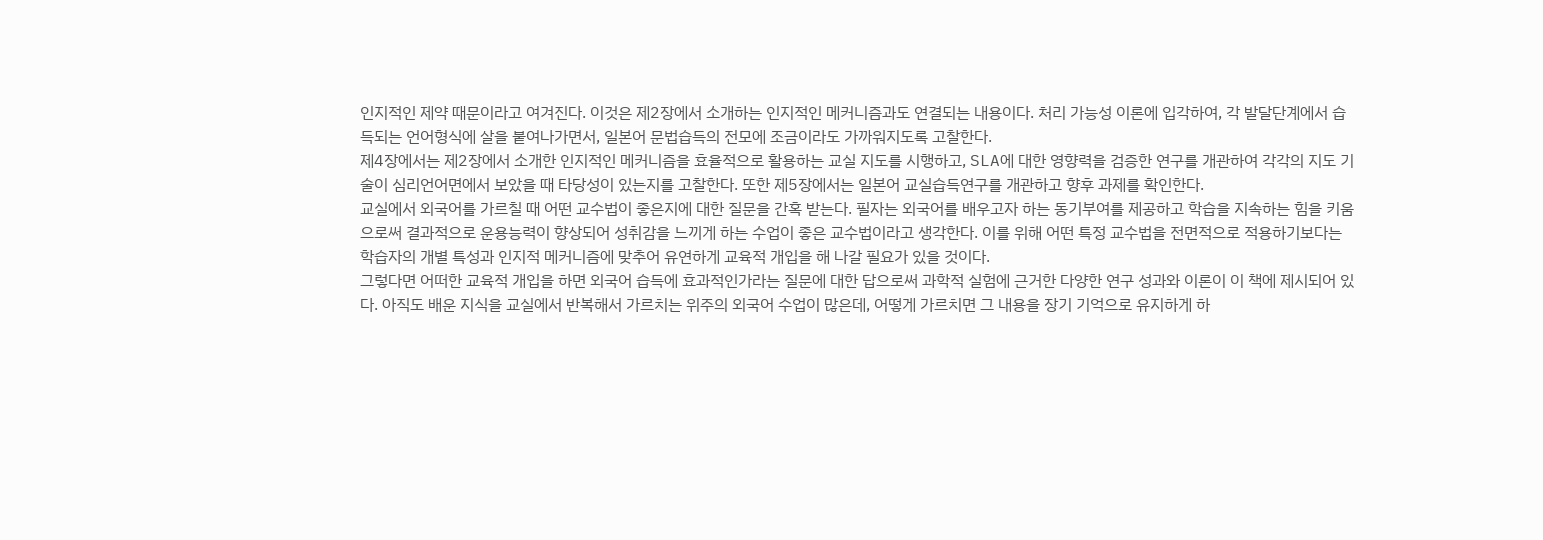인지적인 제약 때문이라고 여겨진다. 이것은 제2장에서 소개하는 인지적인 메커니즘과도 연결되는 내용이다. 처리 가능성 이론에 입각하여, 각 발달단계에서 습득되는 언어형식에 살을 붙여나가면서, 일본어 문법습득의 전모에 조금이라도 가까워지도록 고찰한다.
제4장에서는 제2장에서 소개한 인지적인 메커니즘을 효율적으로 활용하는 교실 지도를 시행하고, SLA에 대한 영향력을 검증한 연구를 개관하여 각각의 지도 기술이 심리언어면에서 보았을 때 타당성이 있는지를 고찰한다. 또한 제5장에서는 일본어 교실습득연구를 개관하고 향후 과제를 확인한다.
교실에서 외국어를 가르칠 때 어떤 교수법이 좋은지에 대한 질문을 간혹 받는다. 필자는 외국어를 배우고자 하는 동기부여를 제공하고 학습을 지속하는 힘을 키움으로써 결과적으로 운용능력이 향상되어 성취감을 느끼게 하는 수업이 좋은 교수법이라고 생각한다. 이를 위해 어떤 특정 교수법을 전면적으로 적용하기보다는 학습자의 개별 특성과 인지적 메커니즘에 맞추어 유연하게 교육적 개입을 해 나갈 필요가 있을 것이다.
그렇다면 어떠한 교육적 개입을 하면 외국어 습득에 효과적인가라는 질문에 대한 답으로써 과학적 실험에 근거한 다양한 연구 성과와 이론이 이 책에 제시되어 있다. 아직도 배운 지식을 교실에서 반복해서 가르치는 위주의 외국어 수업이 많은데, 어떻게 가르치면 그 내용을 장기 기억으로 유지하게 하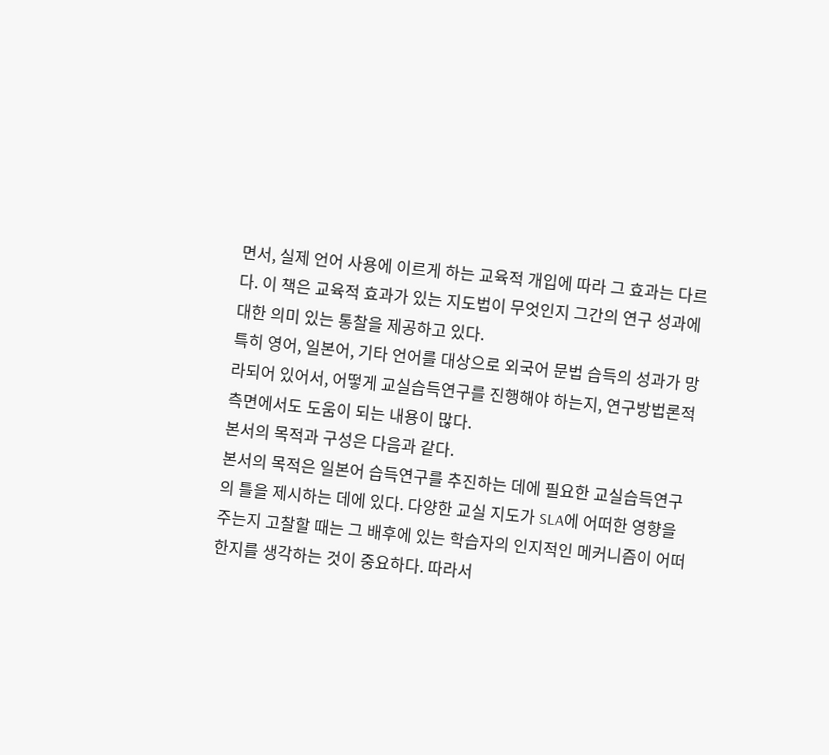면서, 실제 언어 사용에 이르게 하는 교육적 개입에 따라 그 효과는 다르다. 이 책은 교육적 효과가 있는 지도법이 무엇인지 그간의 연구 성과에 대한 의미 있는 통찰을 제공하고 있다.
특히 영어, 일본어, 기타 언어를 대상으로 외국어 문법 습득의 성과가 망라되어 있어서, 어떻게 교실습득연구를 진행해야 하는지, 연구방법론적 측면에서도 도움이 되는 내용이 많다.
본서의 목적과 구성은 다음과 같다.
본서의 목적은 일본어 습득연구를 추진하는 데에 필요한 교실습득연구의 틀을 제시하는 데에 있다. 다양한 교실 지도가 SLA에 어떠한 영향을 주는지 고찰할 때는 그 배후에 있는 학습자의 인지적인 메커니즘이 어떠한지를 생각하는 것이 중요하다. 따라서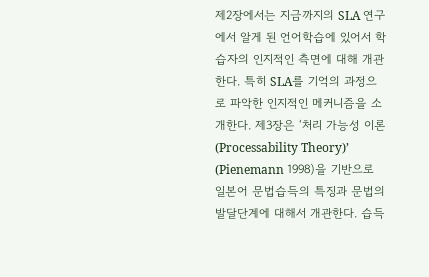제2장에서는 지금까지의 SLA 연구에서 알게 된 언어학습에 있어서 학습자의 인지적인 측면에 대해 개관한다. 특히 SLA를 기억의 과정으로 파악한 인지적인 메커니즘을 소개한다. 제3장은 ‘처리 가능성 이론(Processability Theory)’ (Pienemann 1998)을 기반으로 일본어 문법습득의 특징과 문법의 발달단계에 대해서 개관한다. 습득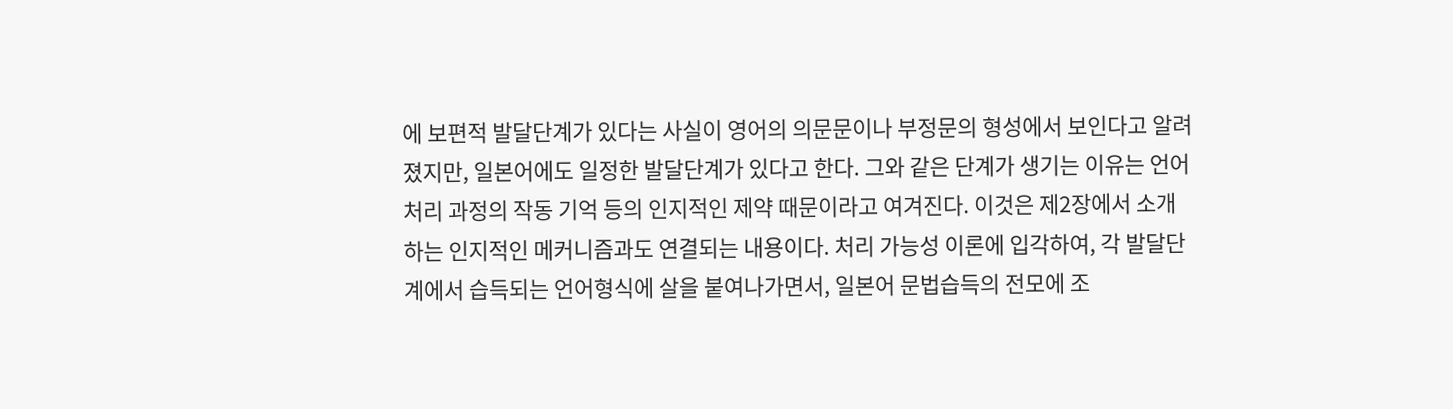에 보편적 발달단계가 있다는 사실이 영어의 의문문이나 부정문의 형성에서 보인다고 알려졌지만, 일본어에도 일정한 발달단계가 있다고 한다. 그와 같은 단계가 생기는 이유는 언어 처리 과정의 작동 기억 등의 인지적인 제약 때문이라고 여겨진다. 이것은 제2장에서 소개하는 인지적인 메커니즘과도 연결되는 내용이다. 처리 가능성 이론에 입각하여, 각 발달단계에서 습득되는 언어형식에 살을 붙여나가면서, 일본어 문법습득의 전모에 조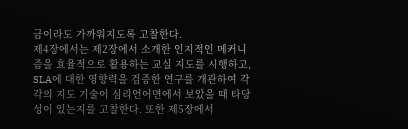금이라도 가까워지도록 고찰한다.
제4장에서는 제2장에서 소개한 인지적인 메커니즘을 효율적으로 활용하는 교실 지도를 시행하고, SLA에 대한 영향력을 검증한 연구를 개관하여 각각의 지도 기술이 심리언어면에서 보았을 때 타당성이 있는지를 고찰한다. 또한 제5장에서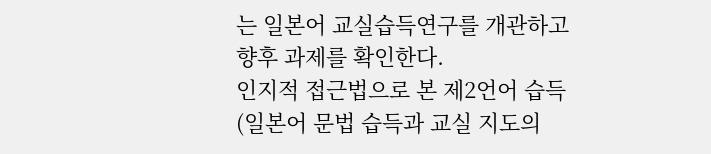는 일본어 교실습득연구를 개관하고 향후 과제를 확인한다.
인지적 접근법으로 본 제2언어 습득 (일본어 문법 습득과 교실 지도의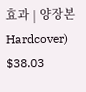효과 | 양장본 Hardcover)
$38.03